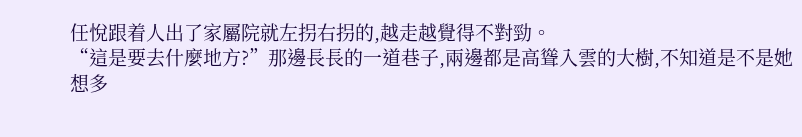任悅跟着人出了家屬院就左拐右拐的,越走越覺得不對勁。
“這是要去什麼地方?”那邊長長的一道巷子,兩邊都是高聳入雲的大樹,不知道是不是她想多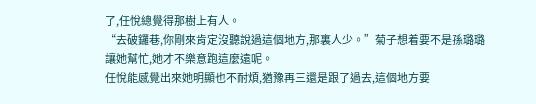了,任悅總覺得那樹上有人。
“去破鑼巷,你剛來肯定沒聽說過這個地方,那裏人少。”菊子想着要不是孫璐璐讓她幫忙,她才不樂意跑這麼遠呢。
任悅能感覺出來她明顯也不耐煩,猶豫再三還是跟了過去,這個地方要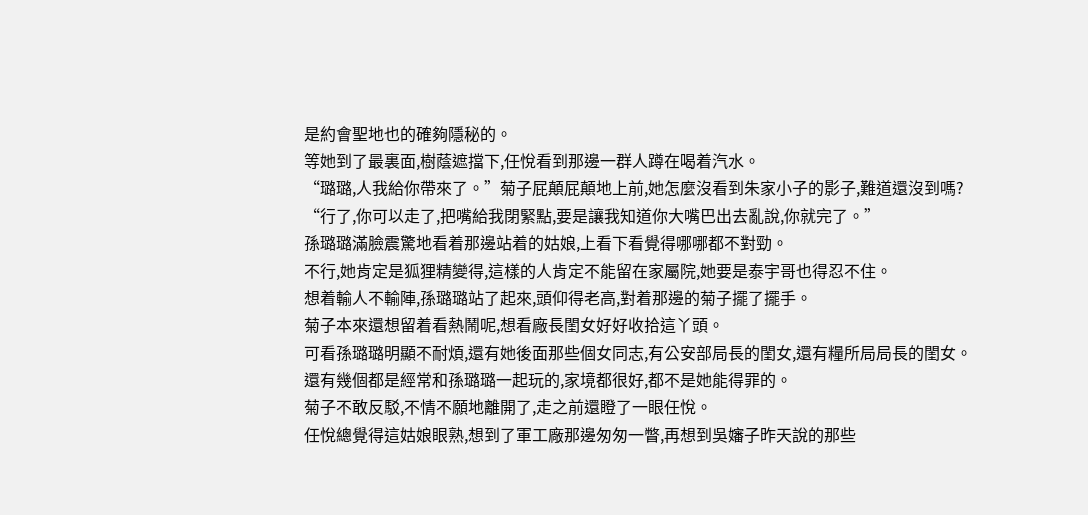是約會聖地也的確夠隱秘的。
等她到了最裏面,樹蔭遮擋下,任悅看到那邊一群人蹲在喝着汽水。
“璐璐,人我給你帶來了。”菊子屁顛屁顛地上前,她怎麼沒看到朱家小子的影子,難道還沒到嗎?
“行了,你可以走了,把嘴給我閉緊點,要是讓我知道你大嘴巴出去亂說,你就完了。”
孫璐璐滿臉震驚地看着那邊站着的姑娘,上看下看覺得哪哪都不對勁。
不行,她肯定是狐狸精變得,這樣的人肯定不能留在家屬院,她要是泰宇哥也得忍不住。
想着輸人不輸陣,孫璐璐站了起來,頭仰得老高,對着那邊的菊子擺了擺手。
菊子本來還想留着看熱鬧呢,想看廠長閨女好好收拾這丫頭。
可看孫璐璐明顯不耐煩,還有她後面那些個女同志,有公安部局長的閨女,還有糧所局局長的閨女。
還有幾個都是經常和孫璐璐一起玩的,家境都很好,都不是她能得罪的。
菊子不敢反駁,不情不願地離開了,走之前還瞪了一眼任悅。
任悅總覺得這姑娘眼熟,想到了軍工廠那邊匆匆一瞥,再想到吳嬸子昨天說的那些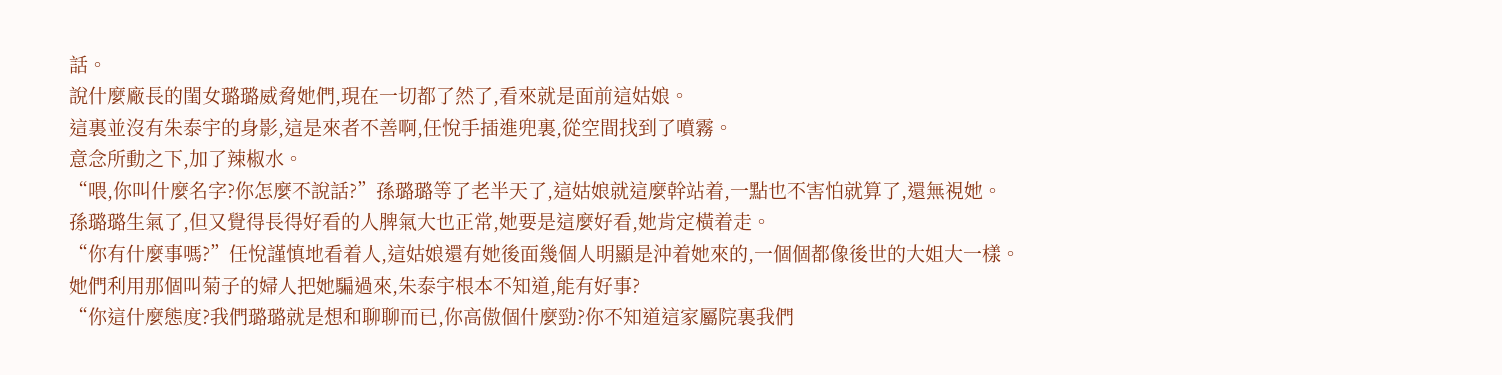話。
說什麼廠長的閨女璐璐威脅她們,現在一切都了然了,看來就是面前這姑娘。
這裏並沒有朱泰宇的身影,這是來者不善啊,任悅手插進兜裏,從空間找到了噴霧。
意念所動之下,加了辣椒水。
“喂,你叫什麼名字?你怎麼不說話?”孫璐璐等了老半天了,這姑娘就這麼幹站着,一點也不害怕就算了,還無視她。
孫璐璐生氣了,但又覺得長得好看的人脾氣大也正常,她要是這麼好看,她肯定橫着走。
“你有什麼事嗎?”任悅謹慎地看着人,這姑娘還有她後面幾個人明顯是沖着她來的,一個個都像後世的大姐大一樣。
她們利用那個叫菊子的婦人把她騙過來,朱泰宇根本不知道,能有好事?
“你這什麼態度?我們璐璐就是想和聊聊而已,你高傲個什麼勁?你不知道這家屬院裏我們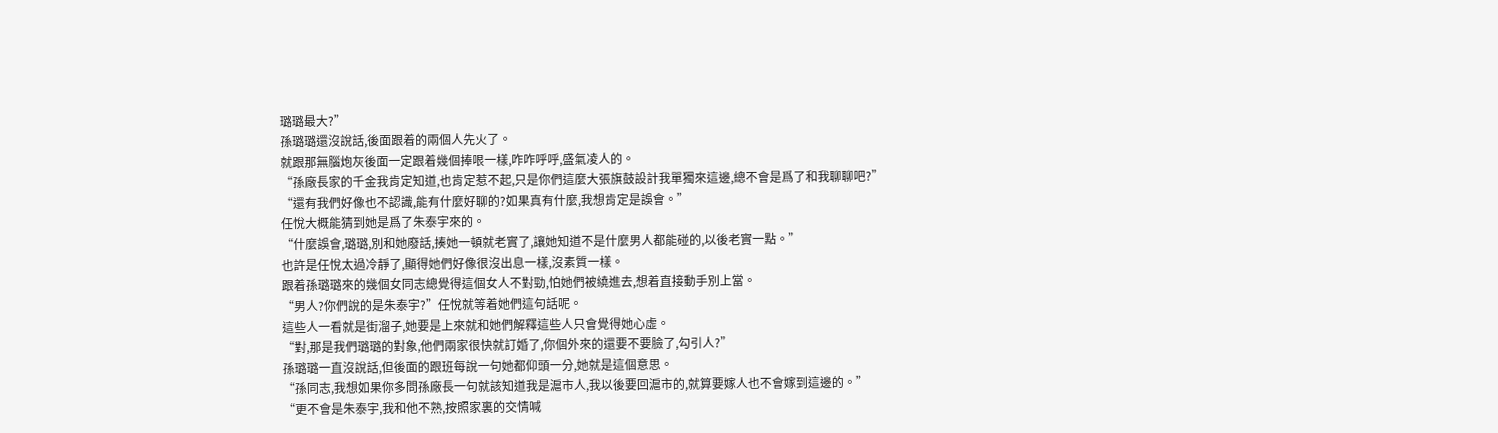璐璐最大?”
孫璐璐還沒說話,後面跟着的兩個人先火了。
就跟那無腦炮灰後面一定跟着幾個捧哏一樣,咋咋呼呼,盛氣凌人的。
“孫廠長家的千金我肯定知道,也肯定惹不起,只是你們這麼大張旗鼓設計我單獨來這邊,總不會是爲了和我聊聊吧?”
“還有我們好像也不認識,能有什麼好聊的?如果真有什麼,我想肯定是誤會。”
任悅大概能猜到她是爲了朱泰宇來的。
“什麼誤會,璐璐,別和她廢話,揍她一頓就老實了,讓她知道不是什麼男人都能碰的,以後老實一點。”
也許是任悅太過冷靜了,顯得她們好像很沒出息一樣,沒素質一樣。
跟着孫璐璐來的幾個女同志總覺得這個女人不對勁,怕她們被繞進去,想着直接動手別上當。
“男人?你們說的是朱泰宇?”任悅就等着她們這句話呢。
這些人一看就是街溜子,她要是上來就和她們解釋這些人只會覺得她心虛。
“對,那是我們璐璐的對象,他們兩家很快就訂婚了,你個外來的還要不要臉了,勾引人?”
孫璐璐一直沒說話,但後面的跟班每說一句她都仰頭一分,她就是這個意思。
“孫同志,我想如果你多問孫廠長一句就該知道我是滬市人,我以後要回滬市的,就算要嫁人也不會嫁到這邊的。”
“更不會是朱泰宇,我和他不熟,按照家裏的交情喊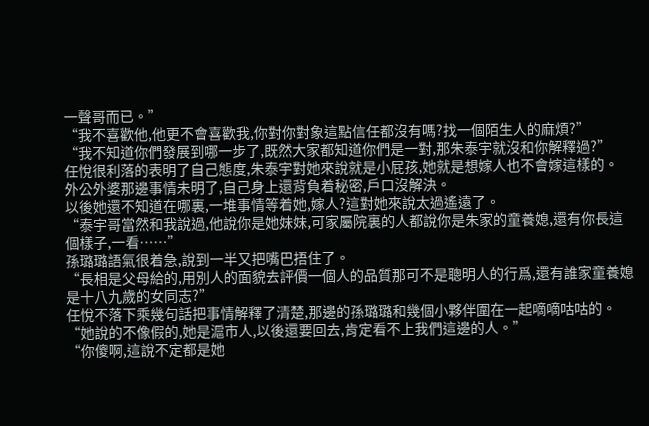一聲哥而已。”
“我不喜歡他,他更不會喜歡我,你對你對象這點信任都沒有嗎?找一個陌生人的麻煩?”
“我不知道你們發展到哪一步了,既然大家都知道你們是一對,那朱泰宇就沒和你解釋過?”
任悅很利落的表明了自己態度,朱泰宇對她來說就是小屁孩,她就是想嫁人也不會嫁這樣的。
外公外婆那邊事情未明了,自己身上還背負着秘密,戶口沒解決。
以後她還不知道在哪裏,一堆事情等着她,嫁人?這對她來說太過遙遠了。
“泰宇哥當然和我說過,他說你是她妹妹,可家屬院裏的人都說你是朱家的童養媳,還有你長這個樣子,一看……”
孫璐璐語氣很着急,說到一半又把嘴巴捂住了。
“長相是父母給的,用別人的面貌去評價一個人的品質那可不是聰明人的行爲,還有誰家童養媳是十八九歲的女同志?”
任悅不落下乘幾句話把事情解釋了清楚,那邊的孫璐璐和幾個小夥伴圍在一起嘀嘀咕咕的。
“她說的不像假的,她是滬市人,以後還要回去,肯定看不上我們這邊的人。”
“你傻啊,這說不定都是她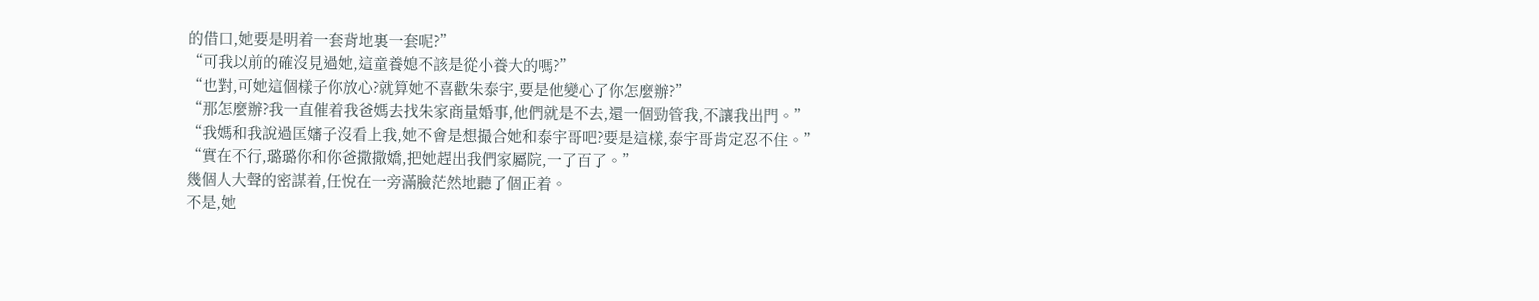的借口,她要是明着一套背地裏一套呢?”
“可我以前的確沒見過她,這童養媳不該是從小養大的嗎?”
“也對,可她這個樣子你放心?就算她不喜歡朱泰宇,要是他變心了你怎麼辦?”
“那怎麼辦?我一直催着我爸媽去找朱家商量婚事,他們就是不去,還一個勁管我,不讓我出門。”
“我媽和我說過匡嬸子沒看上我,她不會是想撮合她和泰宇哥吧?要是這樣,泰宇哥肯定忍不住。”
“實在不行,璐璐你和你爸撒撒嬌,把她趕出我們家屬院,一了百了。”
幾個人大聲的密謀着,任悅在一旁滿臉茫然地聽了個正着。
不是,她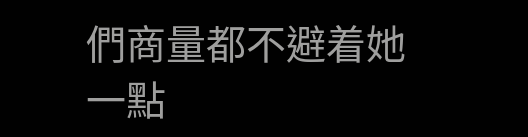們商量都不避着她一點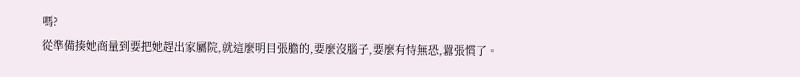嗎?
從準備揍她商量到要把她趕出家屬院,就這麼明目張膽的,要麼沒腦子,要麼有恃無恐,囂張慣了。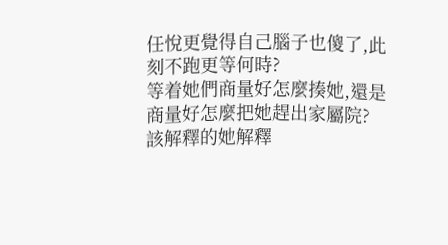任悅更覺得自己腦子也傻了,此刻不跑更等何時?
等着她們商量好怎麼揍她,還是商量好怎麼把她趕出家屬院?
該解釋的她解釋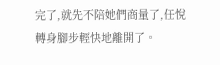完了,就先不陪她們商量了,任悅轉身腳步輕快地離開了。